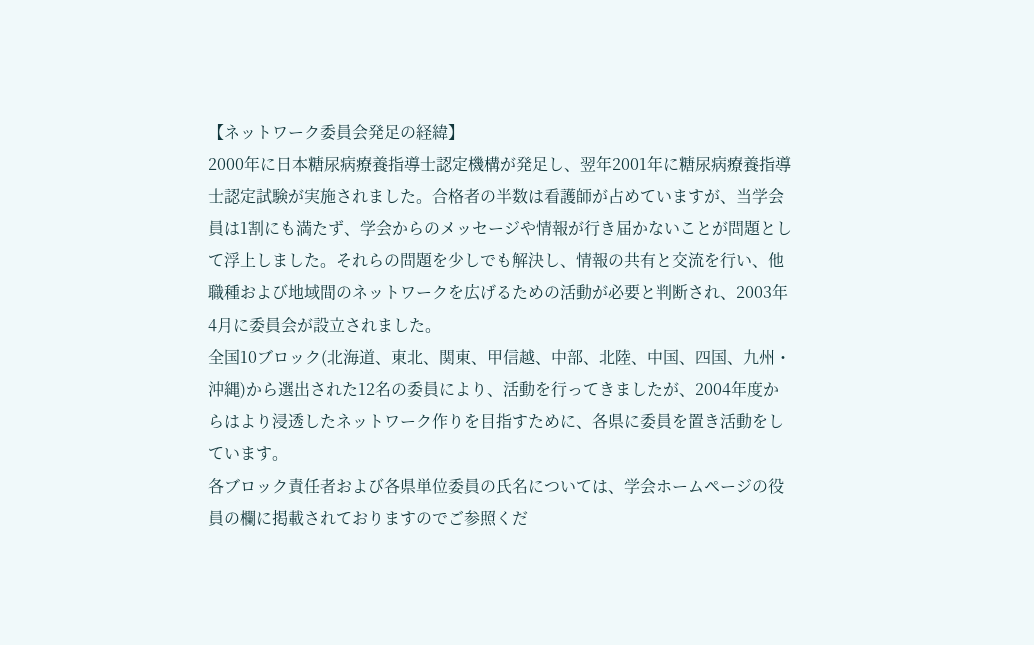【ネットワーク委員会発足の経緯】
2000年に日本糖尿病療養指導士認定機構が発足し、翌年2001年に糖尿病療養指導士認定試験が実施されました。合格者の半数は看護師が占めていますが、当学会員は1割にも満たず、学会からのメッセージや情報が行き届かないことが問題として浮上しました。それらの問題を少しでも解決し、情報の共有と交流を行い、他職種および地域間のネットワークを広げるための活動が必要と判断され、2003年4月に委員会が設立されました。
全国10ブロック(北海道、東北、関東、甲信越、中部、北陸、中国、四国、九州・沖縄)から選出された12名の委員により、活動を行ってきましたが、2004年度からはより浸透したネットワーク作りを目指すために、各県に委員を置き活動をしています。
各ブロック責任者および各県単位委員の氏名については、学会ホームページの役員の欄に掲載されておりますのでご参照くだ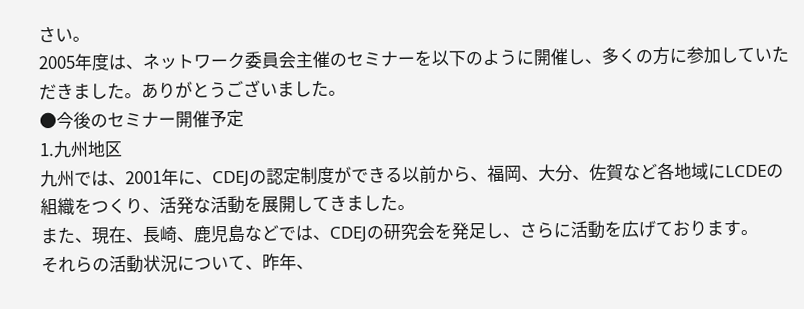さい。
2005年度は、ネットワーク委員会主催のセミナーを以下のように開催し、多くの方に参加していただきました。ありがとうございました。
●今後のセミナー開催予定
1.九州地区
九州では、2001年に、CDEJの認定制度ができる以前から、福岡、大分、佐賀など各地域にLCDEの組織をつくり、活発な活動を展開してきました。
また、現在、長崎、鹿児島などでは、CDEJの研究会を発足し、さらに活動を広げております。
それらの活動状況について、昨年、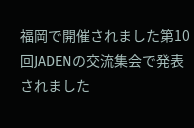福岡で開催されました第10回JADENの交流集会で発表されました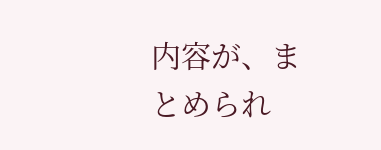内容が、まとめられ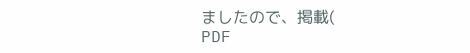ましたので、掲載(
PDF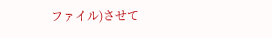ファイル)させて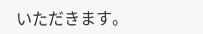いただきます。